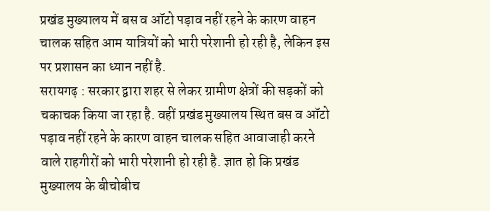प्रखंड मुख्यालय में बस व ऑटो पड़ाव नहीं रहने के कारण वाहन चालक सहित आम यात्रियों को भारी परेशानी हो रही है, लेकिन इस पर प्रशासन का ध्यान नहीं है.
सरायगढ़ : सरकार द्वारा शहर से लेकर ग्रामीण क्षेत्रों की सड़कों को चकाचक किया जा रहा है. वहीं प्रखंड मुख्यालय स्थित बस व ऑटो पड़ाव नहीं रहने के कारण वाहन चालक सहित आवाजाही करने वाले राहगीरों को भारी परेशानी हो रही है. ज्ञात हो कि प्रखंड मुख्यालय के बीचोबीच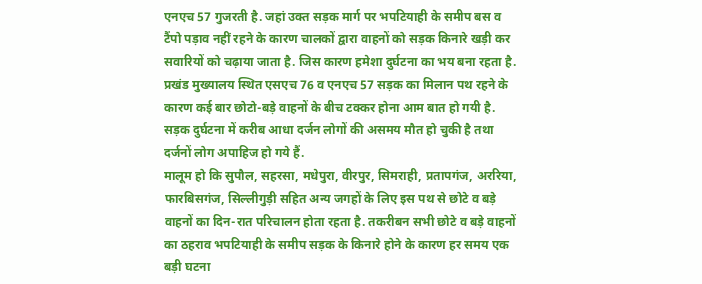एनएच 57 गुजरती है. जहां उक्त सड़क मार्ग पर भपटियाही के समीप बस व टैंपो पड़ाव नहीं रहने के कारण चालकों द्वारा वाहनों को सड़क किनारे खड़ी कर सवारियों को चढ़ाया जाता है. जिस कारण हमेशा दुर्घटना का भय बना रहता है. प्रखंड मुख्यालय स्थित एसएच 76 व एनएच 57 सड़क का मिलान पथ रहने के कारण कई बार छोटो-बड़े वाहनों के बीच टक्कर होना आम बात हो गयी है. सड़क दुर्घटना में करीब आधा दर्जन लोगों की असमय मौत हो चुकी है तथा दर्जनों लोग अपाहिज हो गये हैं.
मालूम हो कि सुपौल, सहरसा, मधेपुरा, वीरपुर, सिमराही, प्रतापगंज, अररिया, फारबिसगंज, सिल्लीगुड़ी सहित अन्य जगहों के लिए इस पथ से छोटे व बड़े वाहनों का दिन-रात परिचालन होता रहता है. तकरीबन सभी छोटे व बड़े वाहनों का ठहराव भपटियाही के समीप सड़क के किनारे होने के कारण हर समय एक बड़ी घटना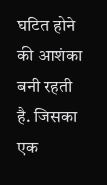घटित होने की आशंका बनी रहती है. जिसका एक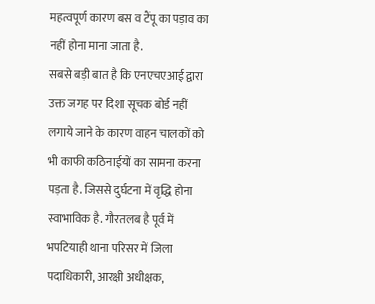महत्वपूर्ण कारण बस व टैंपू का पड़ाव का नहीं होना माना जाता है.
सबसे बड़ी बात है कि एनएचएआई द्वारा उक्त जगह पर दिशा सूचक बोर्ड नहीं लगाये जाने के कारण वाहन चालकों को भी काफी कठिनाईयों का सामना करना पड़ता है. जिससे दुर्घटना में वृद्धि होना स्वाभाविक है. गौरतलब है पूर्व में भपटियाही थाना परिसर में जिला पदाधिकारी, आरक्षी अधीक्षक,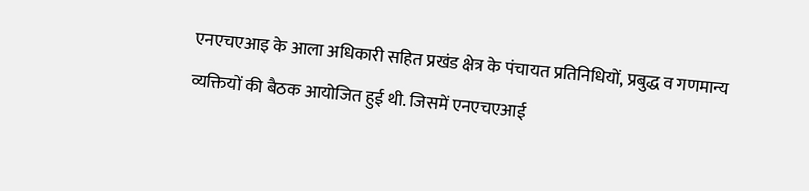एनएचएआइ के आला अधिकारी सहित प्रखंड क्षेत्र के पंचायत प्रतिनिधियों, प्रबुद्ध व गणमान्य व्यक्तियों की बैठक आयोजित हुई थी. जिसमें एनएचएआई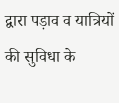द्वारा पड़ाव व यात्रियों की सुविधा के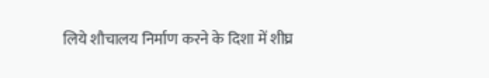लिये शौचालय निर्माण करने के दिशा में शीघ्र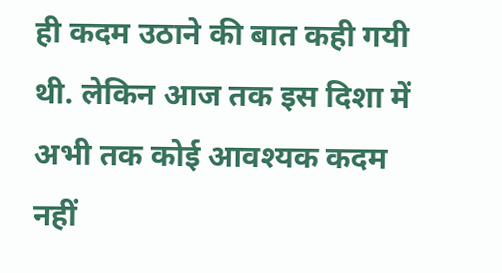ही कदम उठाने की बात कही गयी थी. लेकिन आज तक इस दिशा में अभी तक कोई आवश्यक कदम नहीं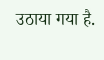उठाया गया है.